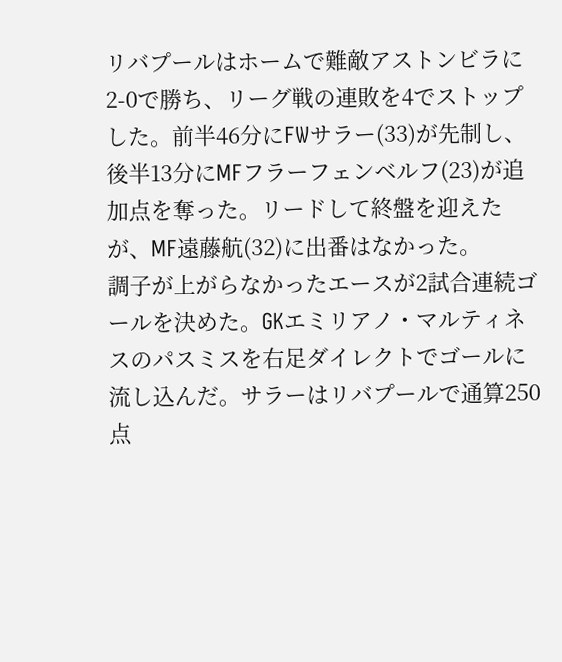リバプールはホームで難敵アストンビラに2-0で勝ち、リーグ戦の連敗を4でストップした。前半46分にFWサラー(33)が先制し、後半13分にMFフラーフェンベルフ(23)が追加点を奪った。リードして終盤を迎えたが、MF遠藤航(32)に出番はなかった。
調子が上がらなかったエースが2試合連続ゴールを決めた。GKエミリアノ・マルティネスのパスミスを右足ダイレクトでゴールに流し込んだ。サラーはリバプールで通算250点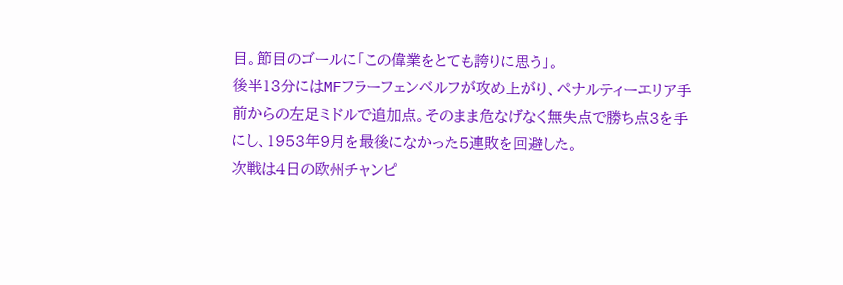目。節目のゴールに「この偉業をとても誇りに思う」。
後半13分にはMFフラーフェンベルフが攻め上がり、ペナルティーエリア手前からの左足ミドルで追加点。そのまま危なげなく無失点で勝ち点3を手にし、1953年9月を最後になかった5連敗を回避した。
次戦は4日の欧州チャンピ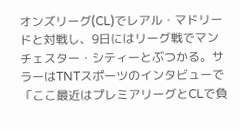オンズリーグ(CL)でレアル・マドリードと対戦し、9日にはリーグ戦でマンチェスター・シティーとぶつかる。サラーはTNTスポーツのインタビューで「ここ最近はプレミアリーグとCLで負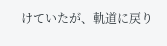けていたが、軌道に戻り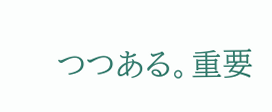つつある。重要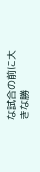な試合の前に大きな勝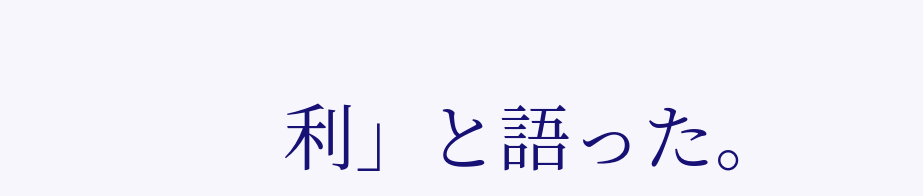利」と語った。